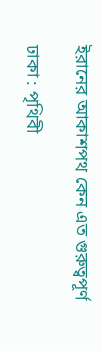ইরানের আকাশপথ কেন এত গুরুত্বপূর্ণ

ঢাকা : পৃথিবী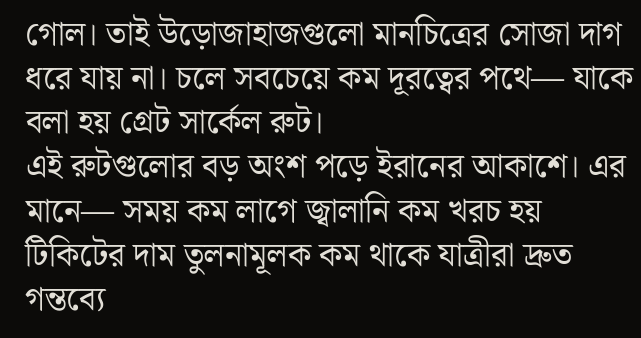গোল। তাই উড়োজাহাজগুলো মানচিত্রের সোজা দাগ ধরে যায় না। চলে সবচেয়ে কম দূরত্বের পথে— যাকে বলা হয় গ্রেট সার্কেল রুট।
এই রুটগুলোর বড় অংশ পড়ে ইরানের আকাশে। এর মানে— সময় কম লাগে জ্বালানি কম খরচ হয় টিকিটের দাম তুলনামূলক কম থাকে যাত্রীরা দ্রুত গন্তব্যে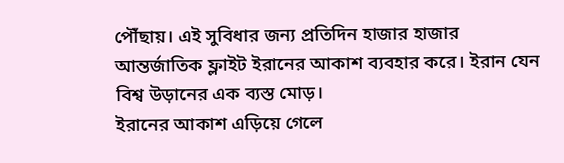পৌঁছায়। এই সুবিধার জন্য প্রতিদিন হাজার হাজার আন্তর্জাতিক ফ্লাইট ইরানের আকাশ ব্যবহার করে। ইরান যেন বিশ্ব উড়ানের এক ব্যস্ত মোড়।
ইরানের আকাশ এড়িয়ে গেলে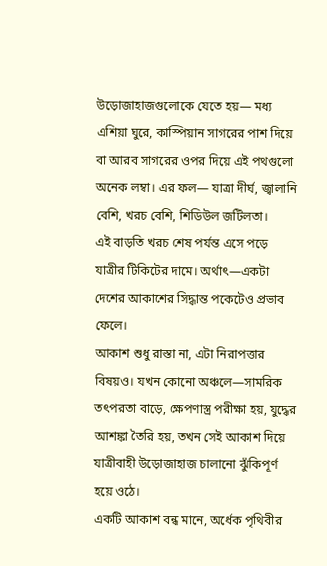উড়োজাহাজগুলোকে যেতে হয়— মধ্য এশিয়া ঘুরে, কাস্পিয়ান সাগরের পাশ দিয়ে বা আরব সাগরের ওপর দিয়ে এই পথগুলো অনেক লম্বা। এর ফল— যাত্রা দীর্ঘ, জ্বালানি বেশি, খরচ বেশি, শিডিউল জটিলতা।
এই বাড়তি খরচ শেষ পর্যন্ত এসে পড়ে যাত্রীর টিকিটের দামে। অর্থাৎ—একটা দেশের আকাশের সিদ্ধান্ত পকেটেও প্রভাব ফেলে।
আকাশ শুধু রাস্তা না, এটা নিরাপত্তার বিষয়ও। যখন কোনো অঞ্চলে—সামরিক তৎপরতা বাড়ে, ক্ষেপণাস্ত্র পরীক্ষা হয়, যুদ্ধের আশঙ্কা তৈরি হয়, তখন সেই আকাশ দিয়ে যাত্রীবাহী উড়োজাহাজ চালানো ঝুঁকিপূর্ণ হয়ে ওঠে।
একটি আকাশ বন্ধ মানে, অর্ধেক পৃথিবীর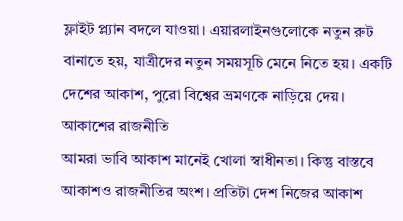ফ্লাইট প্ল্যান বদলে যাওয়া। এয়ারলাইনগুলোকে নতুন রুট বানাতে হয়, যাত্রীদের নতুন সময়সূচি মেনে নিতে হয়। একটি দেশের আকাশ, পুরো বিশ্বের ভ্রমণকে নাড়িয়ে দেয়।
আকাশের রাজনীতি
আমরা ভাবি আকাশ মানেই খোলা স্বাধীনতা। কিন্তু বাস্তবে আকাশও রাজনীতির অংশ। প্রতিটা দেশ নিজের আকাশ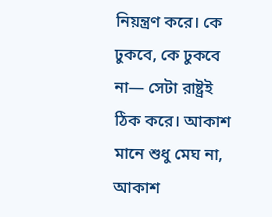নিয়ন্ত্রণ করে। কে ঢুকবে, কে ঢুকবে না— সেটা রাষ্ট্রই ঠিক করে। আকাশ মানে শুধু মেঘ না, আকাশ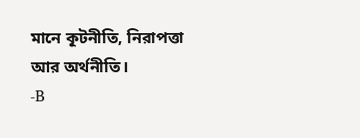মানে কূটনীতি, নিরাপত্তা আর অর্থনীতি।
-B